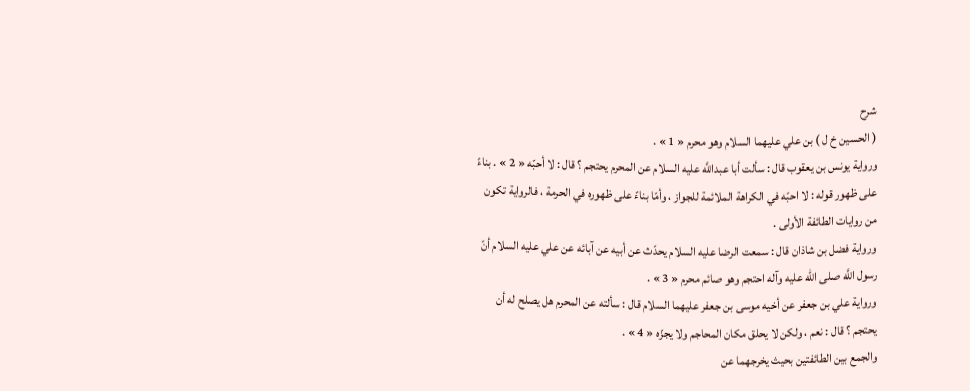شرح
( الحسين خ ل ) بن علي عليهما السلام وهو محرم « 1 » .
ورواية يونس بن يعقوب قال : سألت أبا عبداللَّه عليه السلام عن المحرم يحتجم ؟ قال : لا أحبّه « 2 » . بناءً على ظهور قوله : لا احبّه في الكراهة الملائمة للجواز ، وأمّا بناءً على ظهوره في الحرمة ، فالرواية تكون من روايات الطائفة الأولى .
ورواية فضل بن شاذان قال : سمعت الرضا عليه السلام يحدّث عن أبيه عن آبائه عن علي عليه السلام أنّ رسول اللَّه صلى الله عليه وآله احتجم وهو صائم محرم « 3 » .
ورواية علي بن جعفر عن أخيه موسى بن جعفر عليهما السلام قال : سألته عن المحرم هل يصلح له أن يحتجم ؟ قال : نعم ، ولكن لا يحلق مكان المحاجم ولا يجزّه « 4 » .
والجمع بين الطائفتين بحيث يخرجهما عن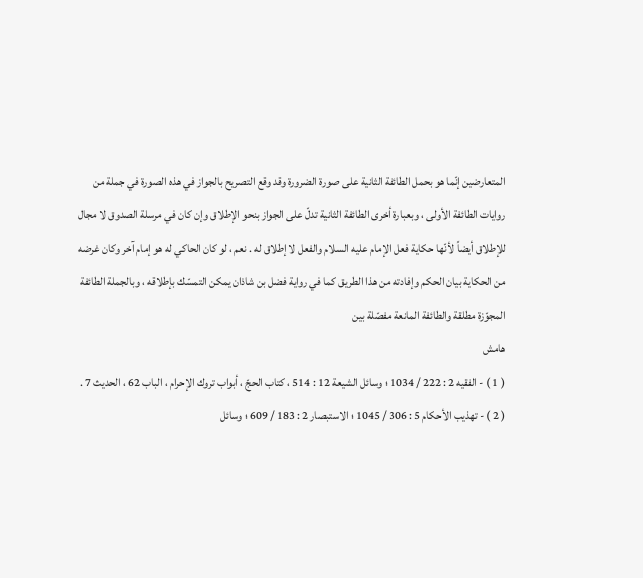المتعارضين إنّما هو بحمل الطائفة الثانية على صورة الضرورة وقد وقع التصريح بالجواز في هذه الصورة في جملة من روايات الطائفة الأولى ، وبعبارة أخرى الطائفة الثانية تدلّ على الجواز بنحو الإطلاق وإن كان في مرسلة الصدوق لا مجال للإطلاق أيضاً لأنّها حكاية فعل الإمام عليه السلام والفعل لا إطلاق له . نعم ، لو كان الحاكي له هو إمام آخر وكان غرضه من الحكاية بيان الحكم وإفادته من هذا الطريق كما في رواية فضل بن شاذان يمكن التمسّك بإطلاقه ، وبالجملة الطائفة المجوّزة مطلقة والطائفة المانعة مفصّلة بين
هامش
( 1 ) - الفقيه 2 : 222 / 1034 ؛ وسائل الشيعة 12 : 514 ، كتاب الحجّ ، أبواب تروك الإحرام ، الباب 62 ، الحديث 7 .
( 2 ) - تهذيب الأحكام 5 : 306 / 1045 ؛ الاستبصار 2 : 183 / 609 ؛ وسائل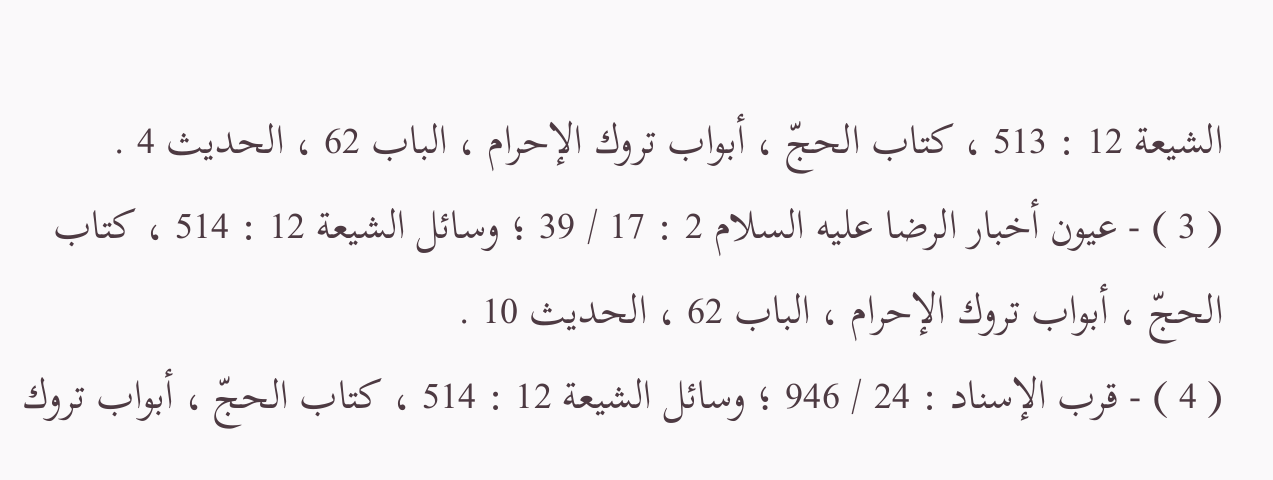الشيعة 12 : 513 ، كتاب الحجّ ، أبواب تروك الإحرام ، الباب 62 ، الحديث 4 .
( 3 ) - عيون أخبار الرضا عليه السلام 2 : 17 / 39 ؛ وسائل الشيعة 12 : 514 ، كتاب الحجّ ، أبواب تروك الإحرام ، الباب 62 ، الحديث 10 .
( 4 ) - قرب الإسناد : 24 / 946 ؛ وسائل الشيعة 12 : 514 ، كتاب الحجّ ، أبواب تروك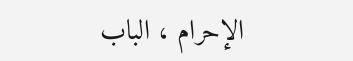الإحرام ، الباب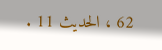62 ، الحديث 11 .